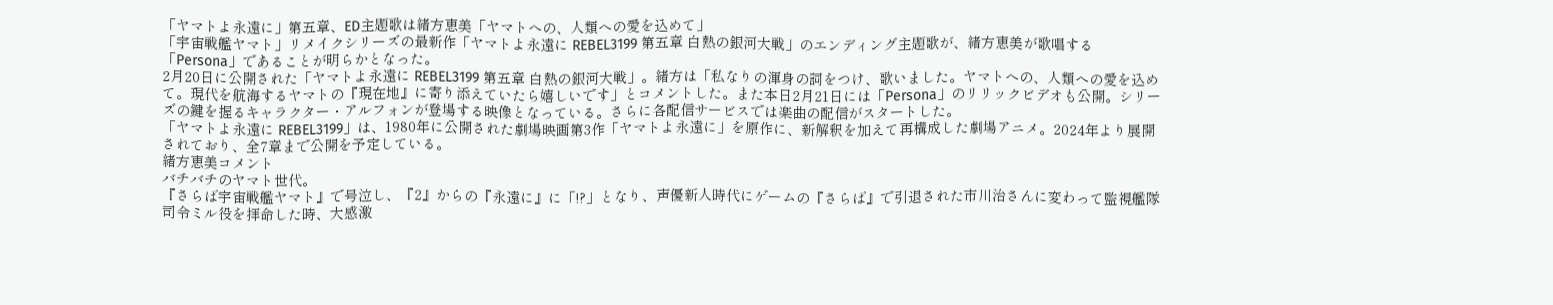「ヤマトよ永遠に」第五章、ED主題歌は緒方恵美「ヤマトへの、人類への愛を込めて」
「宇宙戦艦ヤマト」リメイクシリーズの最新作「ヤマトよ永遠に REBEL3199 第五章 白熱の銀河大戦」のエンディング主題歌が、緒方恵美が歌唱する「Persona」であることが明らかとなった。
2月20日に公開された「ヤマトよ永遠に REBEL3199 第五章 白熱の銀河大戦」。緒方は「私なりの渾身の詞をつけ、歌いました。ヤマトへの、人類への愛を込めて。現代を航海するヤマトの『現在地』に寄り添えていたら嬉しいです」とコメントした。また本日2月21日には「Persona」のリリックビデオも公開。シリーズの鍵を握るキャラクター・アルフォンが登場する映像となっている。さらに各配信サービスでは楽曲の配信がスタートした。
「ヤマトよ永遠に REBEL3199」は、1980年に公開された劇場映画第3作「ヤマトよ永遠に」を原作に、新解釈を加えて再構成した劇場アニメ。2024年より展開されており、全7章まで公開を予定している。
緒方恵美コメント
バチバチのヤマト世代。
『さらば宇宙戦艦ヤマト』で号泣し、『2』からの『永遠に』に「!?」となり、声優新人時代にゲームの『さらば』で引退された市川治さんに変わって監視艦隊司令ミル役を拝命した時、大感激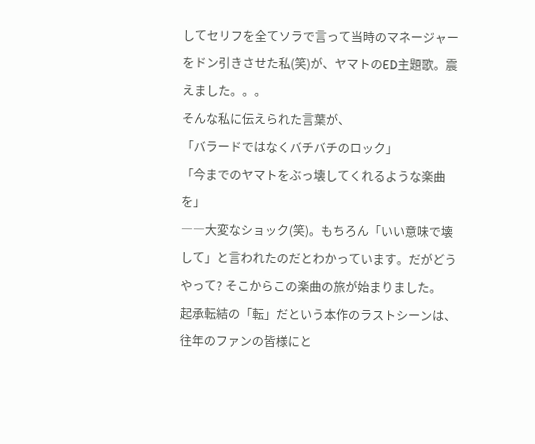してセリフを全てソラで言って当時のマネージャーをドン引きさせた私(笑)が、ヤマトのED主題歌。震えました。。。
そんな私に伝えられた言葉が、
「バラードではなくバチバチのロック」
「今までのヤマトをぶっ壊してくれるような楽曲を」
――大変なショック(笑)。もちろん「いい意味で壊して」と言われたのだとわかっています。だがどうやって? そこからこの楽曲の旅が始まりました。
起承転結の「転」だという本作のラストシーンは、往年のファンの皆様にと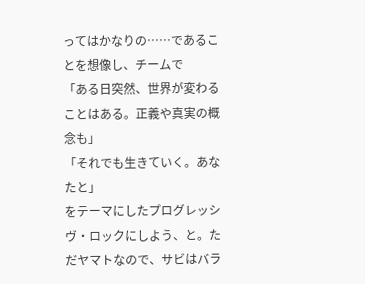ってはかなりの……であることを想像し、チームで
「ある日突然、世界が変わることはある。正義や真実の概念も」
「それでも生きていく。あなたと」
をテーマにしたプログレッシヴ・ロックにしよう、と。ただヤマトなので、サビはバラ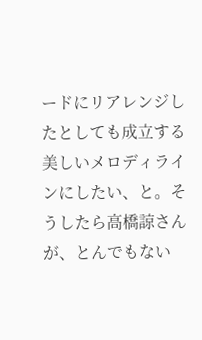ードにリアレンジしたとしても成立する美しいメロディラインにしたい、と。そうしたら高橋諒さんが、とんでもない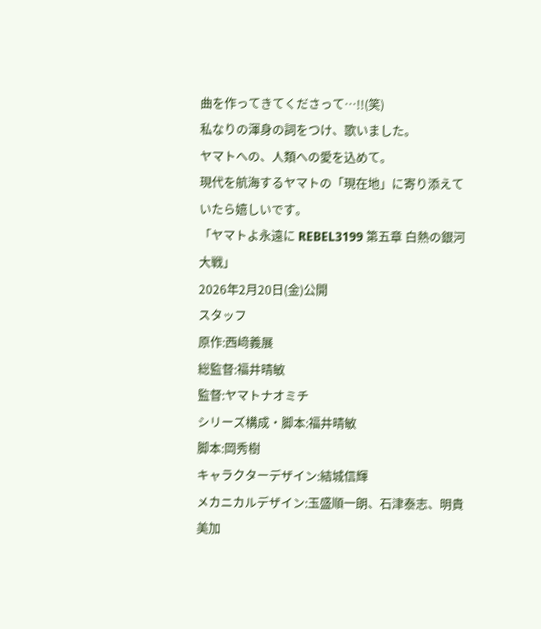曲を作ってきてくださって…!!(笑)
私なりの渾身の詞をつけ、歌いました。
ヤマトへの、人類への愛を込めて。
現代を航海するヤマトの「現在地」に寄り添えていたら嬉しいです。
「ヤマトよ永遠に REBEL3199 第五章 白熱の銀河大戦」
2026年2月20日(金)公開
スタッフ
原作:西﨑義展
総監督:福井晴敏
監督:ヤマトナオミチ
シリーズ構成・脚本:福井晴敏
脚本:岡秀樹
キャラクターデザイン:結城信輝
メカニカルデザイン:玉盛順一朗、石津泰志、明貴美加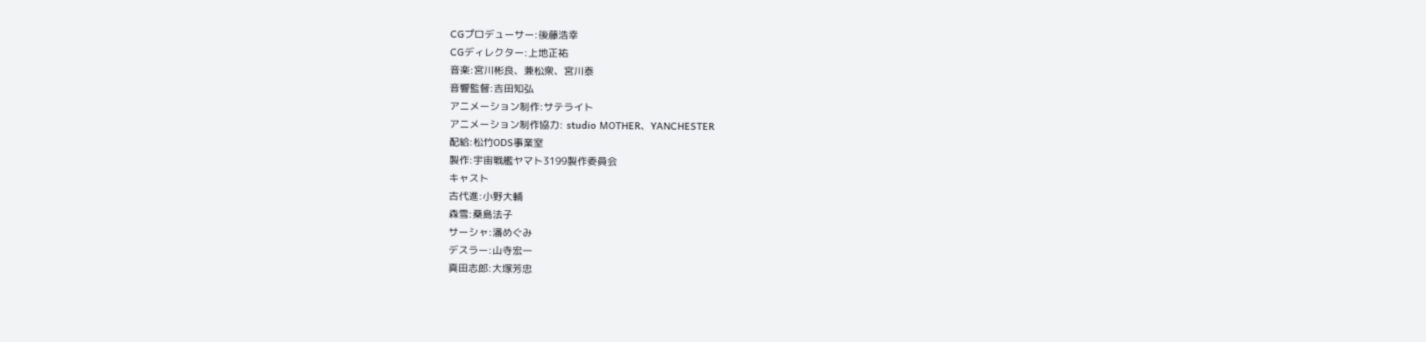CGプロデューサー:後藤浩幸
CGディレクター:上地正祐
音楽:宮川彬良、兼松衆、宮川泰
音響監督:吉田知弘
アニメーション制作:サテライト
アニメーション制作協力: studio MOTHER、YANCHESTER
配給:松竹ODS事業室
製作:宇宙戦艦ヤマト3199製作委員会
キャスト
古代進:小野大輔
森雪:桑島法子
サーシャ:潘めぐみ
デスラー:山寺宏一
真田志郎:大塚芳忠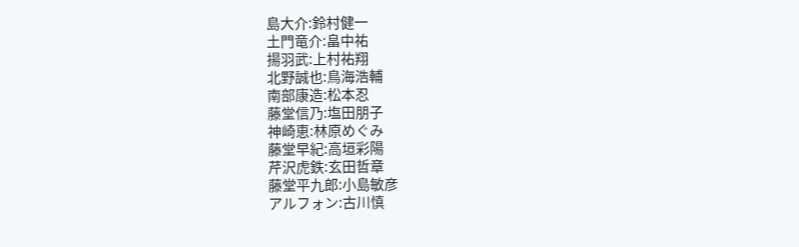島大介:鈴村健一
土門竜介:畠中祐
揚羽武:上村祐翔
北野誠也:鳥海浩輔
南部康造:松本忍
藤堂信乃:塩田朋子
神崎恵:林原めぐみ
藤堂早紀:高垣彩陽
芹沢虎鉄:玄田哲章
藤堂平九郎:小島敏彦
アルフォン:古川慎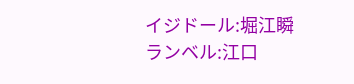イジドール:堀江瞬
ランベル:江口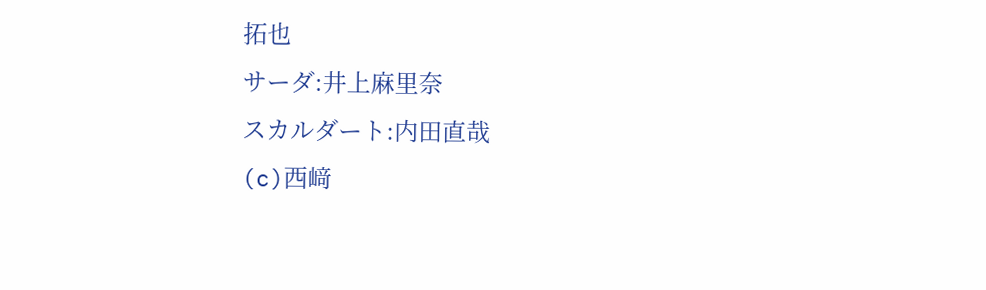拓也
サーダ:井上麻里奈
スカルダート:内田直哉
(c)西﨑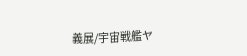義展/宇宙戦艦ヤ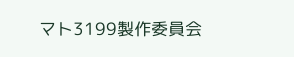マト3199製作委員会